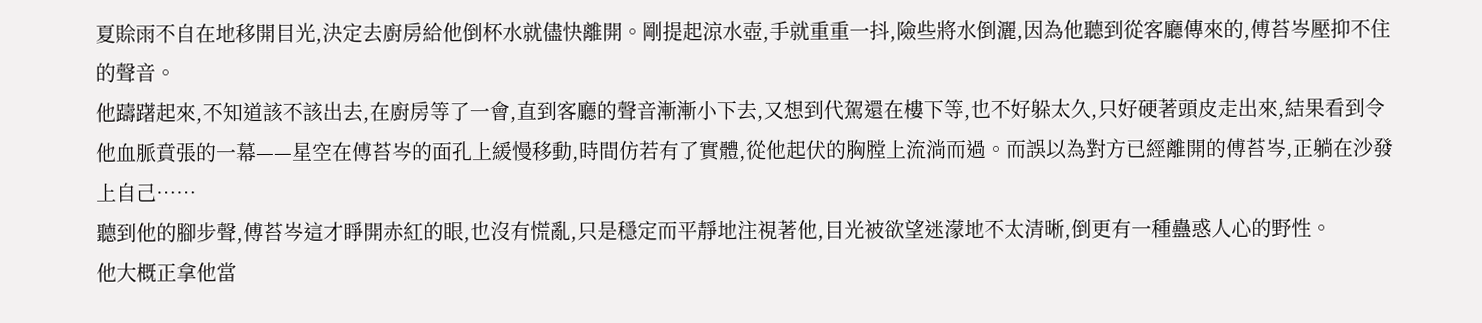夏賒雨不自在地移開目光,決定去廚房給他倒杯水就儘快離開。剛提起涼水壺,手就重重一抖,險些將水倒灑,因為他聽到從客廳傳來的,傅苔岑壓抑不住的聲音。
他躊躇起來,不知道該不該出去,在廚房等了一會,直到客廳的聲音漸漸小下去,又想到代駕還在樓下等,也不好躲太久,只好硬著頭皮走出來,結果看到令他血脈賁張的一幕——星空在傅苔岑的面孔上緩慢移動,時間仿若有了實體,從他起伏的胸膛上流淌而過。而誤以為對方已經離開的傅苔岑,正躺在沙發上自己……
聽到他的腳步聲,傅苔岑這才睜開赤紅的眼,也沒有慌亂,只是穩定而平靜地注視著他,目光被欲望迷濛地不太清晰,倒更有一種蠱惑人心的野性。
他大概正拿他當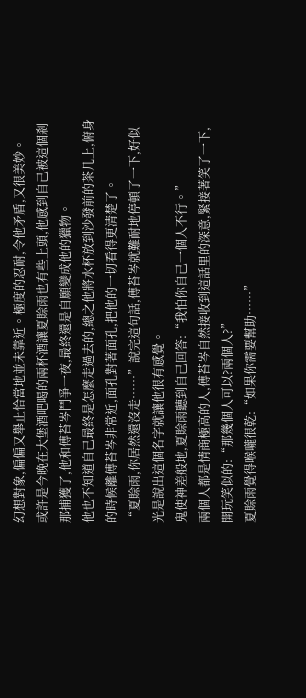幻想對象,偏偏又舉止恰當地並未靠近。極度的忍耐,令他矛盾,又很美妙。
或許是今晚在大堡酒吧喝的兩杯酒讓夏賒雨也有些上頭,他感到自己被這個剎那捕獲了,他和傅苔岑鬥爭一夜,最終還是自願變成他的獵物。
他也不知道自己最終是怎麼走過去的,總之他將水杯放到沙發前的茶几上,俯身的時候離傅苔岑非常近,面孔對著面孔,把他的一切看得更清楚了。
“夏賒雨,你居然還沒走……”說完這句話,傅苔岑就難耐地停頓了一下,好似光是說出這個名字就讓他很有感覺。
鬼使神差般地,夏賒雨聽到自己回答:“我怕你自己一個人不行。”
兩個人都是情商極高的人,傅苔岑自然接收到這話里的深意,緊接著笑了一下,開玩笑似的:“那幾個人可以?兩個人?”
夏賒雨覺得喉嚨很乾:“如果你需要幫助……”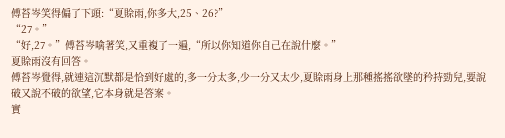傅苔岑笑得偏了下頭:“夏賒雨,你多大,25、26?”
“27。”
“好,27。”傅苔岑噙著笑,又重複了一遍,“所以你知道你自己在說什麼。”
夏賒雨沒有回答。
傅苔岑覺得,就連這沉默都是恰到好處的,多一分太多,少一分又太少,夏賒雨身上那種搖搖欲墜的矜持勁兒,要說破又說不破的欲望,它本身就是答案。
實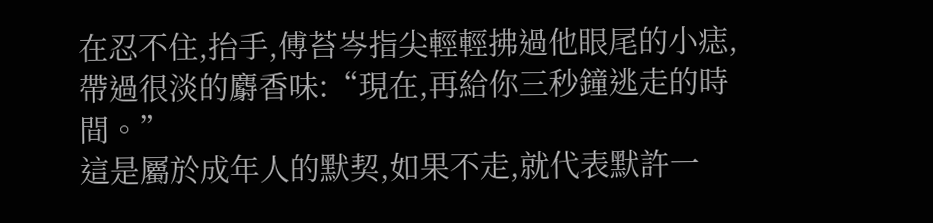在忍不住,抬手,傅苔岑指尖輕輕拂過他眼尾的小痣,帶過很淡的麝香味:“現在,再給你三秒鐘逃走的時間。”
這是屬於成年人的默契,如果不走,就代表默許一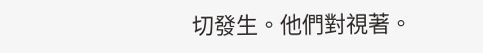切發生。他們對視著。